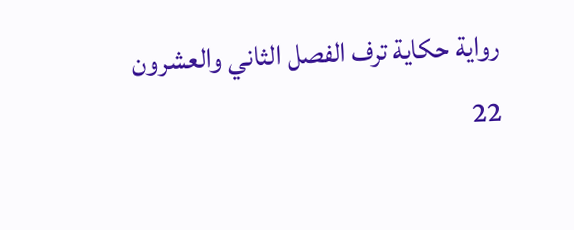رواية حكاية ترف الفصل الثاني والعشرون 22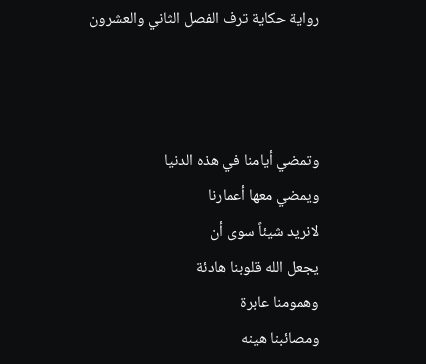رواية حكاية ترف الفصل الثاني والعشرون



وتمضي أيامنا في هذه الدنيا
ويمضي معها أعمارنا
لانريد شيئاً سوى أن
يجعل الله قلوبنا هادئة
وهمومنا عابرة
ومصائبنا هينه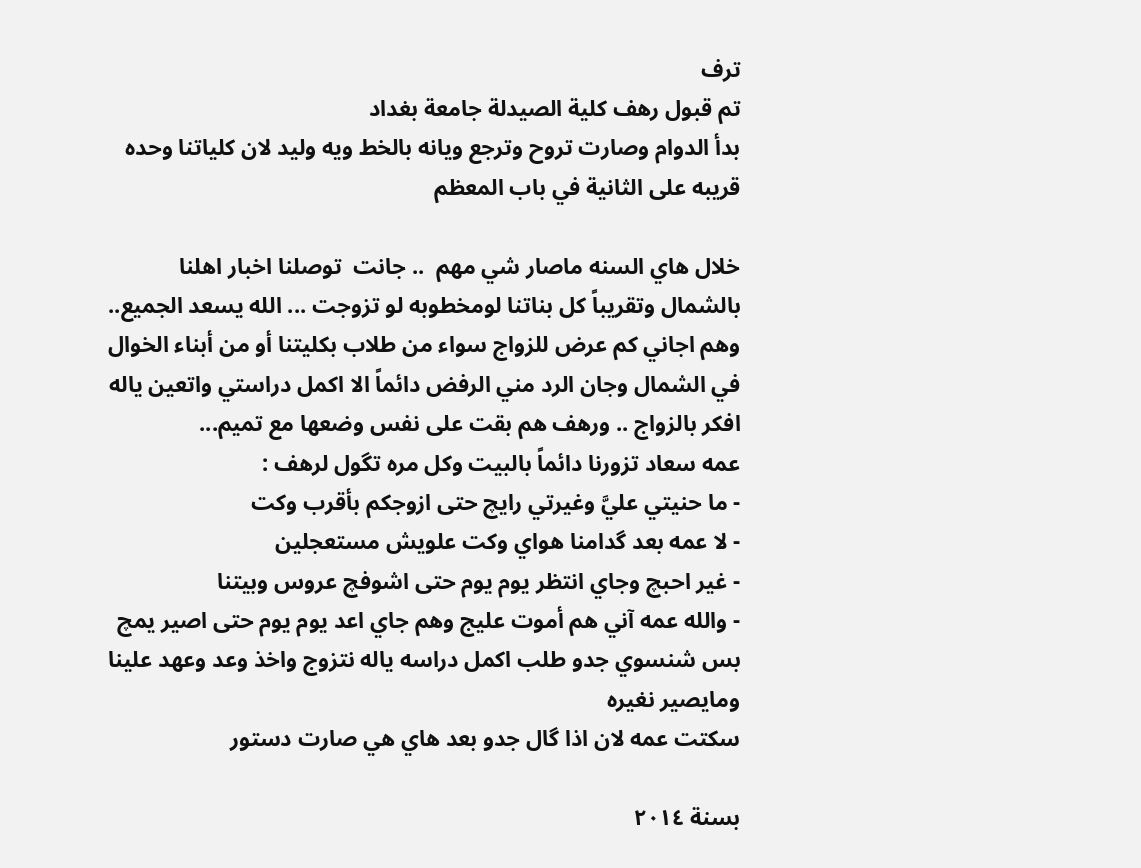ترف
تم قبول رهف كلية الصيدلة جامعة بغداد
بدأ الدوام وصارت تروح وترجع ويانه بالخط ويه وليد لان كلياتنا وحده قريبه على الثانية في باب المعظم

خلال هاي السنه ماصار شي مهم  .. جانت  توصلنا اخبار اهلنا بالشمال وتقريباً كل بناتنا لومخطوبه لو تزوجت ... الله يسعد الجميع.. وهم اجاني كم عرض للزواج سواء من طلاب بكليتنا أو من أبناء الخوال في الشمال وجان الرد مني الرفض دائماً الا اكمل دراستي واتعين ياله افكر بالزواج .. ورهف هم بقت على نفس وضعها مع تميم...
عمه سعاد تزورنا دائماً بالبيت وكل مره تگول لرهف :
- ما حنيتي عليَّ وغيرتي رايچ حتى ازوجكم بأقرب وكت
- لا عمه بعد گدامنا هواي وكت علويش مستعجلين
- غير احبچ وجاي انتظر يوم يوم حتى اشوفچ عروس وبيتنا
- والله عمه آني هم أموت عليج وهم جاي اعد يوم يوم حتى اصير يمچ بس شنسوي جدو طلب اكمل دراسه ياله نتزوج واخذ وعد وعهد علينا ومايصير نغيره
سكتت عمه لان اذا گال جدو بعد هاي هي صارت دستور

بسنة ٢٠١٤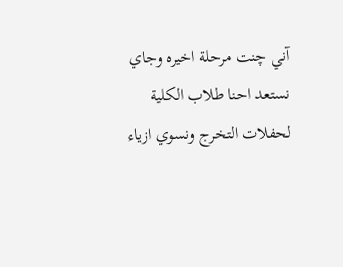آني چنت مرحلة اخيره وجاي نستعد احنا طلاب الكلية لحفلات التخرج ونسوي ازياء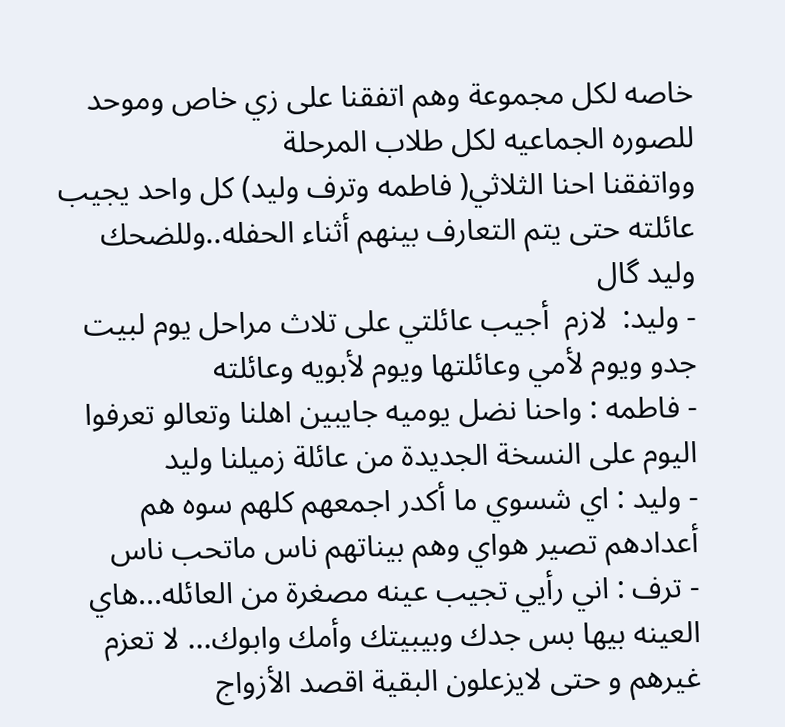خاصه لكل مجموعة وهم اتفقنا على زي خاص وموحد للصوره الجماعيه لكل طلاب المرحلة
وواتفقنا احنا الثلاثي( فاطمه وترف وليد) كل واحد يجيب عائلته حتى يتم التعارف بينهم أثناء الحفله..وللضحك وليد گال
- وليد:  لازم  أجيب عائلتي على تلاث مراحل يوم لبيت جدو ويوم لأمي وعائلتها ويوم لأبويه وعائلته
- فاطمه : واحنا نضل يوميه جايبين اهلنا وتعالو تعرفوا اليوم على النسخة الجديدة من عائلة زميلنا وليد
- وليد : اي شسوي ما أكدر اجمعهم كلهم سوه هم أعدادهم تصير هواي وهم بيناتهم ناس ماتحب ناس
- ترف : اني رأيي تجيب عينه مصغرة من العائله...هاي العينه بيها بس جدك وبيبيتك وأمك وابوك... لا تعزم غيرهم و حتى لايزعلون البقية اقصد الأزواج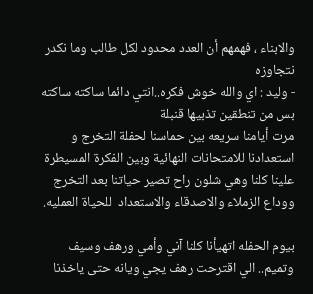والابناء ، فهمهم أن العدد محدود لكل طالب وما نكدر نتجاوزه
- وليد : اي والله خوش فكره..انتي دائما ساكته ساكته بس من تنطقين تذبيها قنبلة
مرت أيامنا سريعه بين حماسنا لحفلة التخرج و استعدادنا للامتحانات النهائية وبين الفكرة المسيطرة علينا كلنا وهي شلون راح تصير حياتنا بعد التخرج ووداع الزملاء والاصدقاء والاستعداد  للحياة العمليه.

بيوم الحفله اتهيأنا كلنا آني وأمي ورهف وسيف وتميم.. الي اقترحت رهف يجي ويانه حتى ياخذنا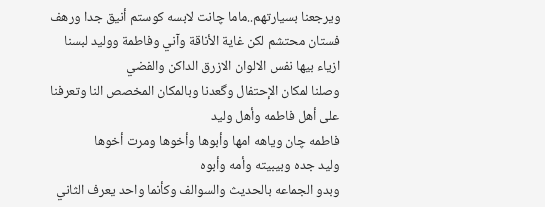ويرجعنا بسيارتهم..ماما چانت لابسه كوستم أنيق جدا ورهف فستان محتشم لكن غاية الأناقة وآني وفاطمة ووليد لبسنا ازياء بيها نفس الالوان الازرق الداكن والفضي
وصلنا لمكان الإحتفال وگعدنا وبالمكان المخصص النا وتعرفنا على أهل فاطمه وأهل وليد
فاطمه چان وياهه امها وأبوها وأخوها ومرت أخوها
وليد جده وبيبيته وأمه وأبوه
وبدو الجماعه بالحديث والسوالف وكأنما واحد يعرف الثاني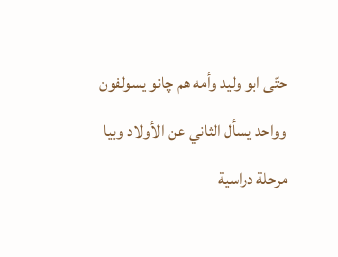حتّى ابو وليد وأمه هم چانو يسولفون وواحد يسأل الثاني عن الأولاد وبيا مرحلة دراسية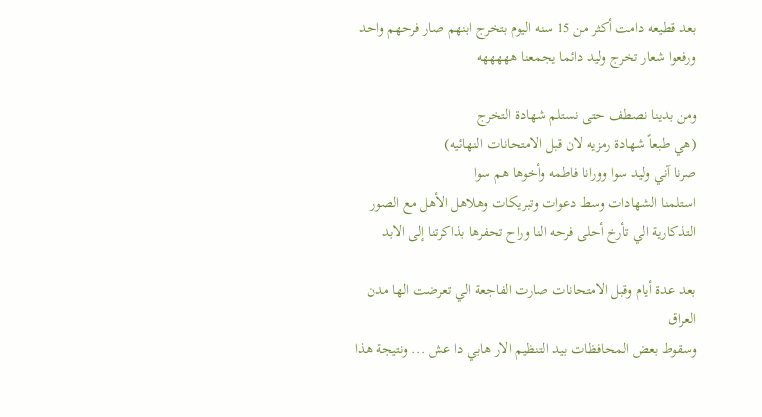بعد قطيعه دامت أكثر من 15 سنه اليوم بتخرج ابنهم صار فرحهم واحد ورفعوا شعار تخرج وليد دائما يجمعنا هههههه

ومن بدينا نصطف حتى نستلم شهادة التخرج
(هي طبعاً شهادة رمزيه لان قبل الامتحانات النهائيه)
صرنا آني وليد سوا وورانا فاطمه وأخوها هم سوا
استلمنا الشهادات وسط دعوات وتبريكات وهلاهل الأهل مع الصور التذكارية الي تأرخ أحلى فرحه النا وراح تحفرها بذاكرتنا إلى الابد

بعد عدة أيام وقبل الامتحانات صارت الفاجعة الي تعرضت الها مدن العراق
وسقوط بعض المحافظات بيد التنظيم الار هابي دا عش ... ونتيجة هذا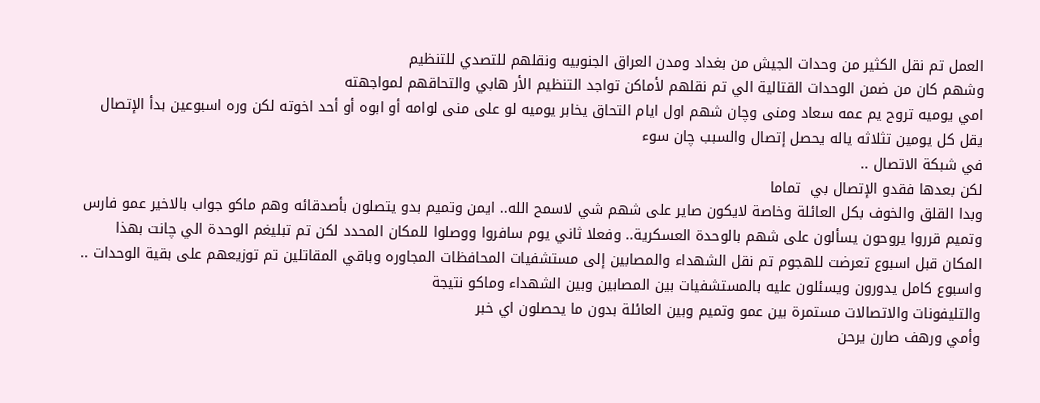العمل تم نقل الكثير من وحدات الجيش من بغداد ومدن العراق الجنوبيه ونقلهم للتصدي للتنظيم
وشهم كان من ضمن الوحدات القتالية الي تم نقلهم لأماكن تواجد التنظيم الأر هابي والتحاقهم لمواجهته
امي يوميه تروح يم عمه سعاد ومنى وچان شهم اول ايام التحاق يخابر يوميه لو على منى لوامه أو ابوه أو أحد اخوته لكن وره اسبوعين بدأ الإتصال يقل كل يومين تثلاثه ياله يحصل إتصال والسبب چان سوء
في شبكة الاتصال ..
لكن بعدها فقدو الإتصال بي  تماما
وبدا القلق والخوف بكل العائلة وخاصة لايكون صاير على شهم شي لاسمح الله.. ايمن وتميم بدو يتصلون بأصدقائه وهم ماكو جواب بالاخير عمو فارس وتميم قرروا يروحون يسألون على شهم بالوحدة العسكرية.. وفعلا ثاني يوم سافروا ووصلوا للمكان المحدد لكن تم تبليغم الوحدة الي چانت بهذا المكان قبل اسبوع تعرضت للهجوم تم نقل الشهداء والمصابين إلى مستشفيات المحافظات المجاوره وباقي المقاتلين تم توزيعهم على بقية الوحدات .. واسبوع كامل يدورون ويسئلون عليه بالمستشفيات بين المصابين وبين الشهداء وماكو نتيجة
والتليفونات والاتصالات مستمرة بين عمو وتميم وبين العائلة بدون ما يحصلون اي خبر
وأمي ورهف صارن يرحن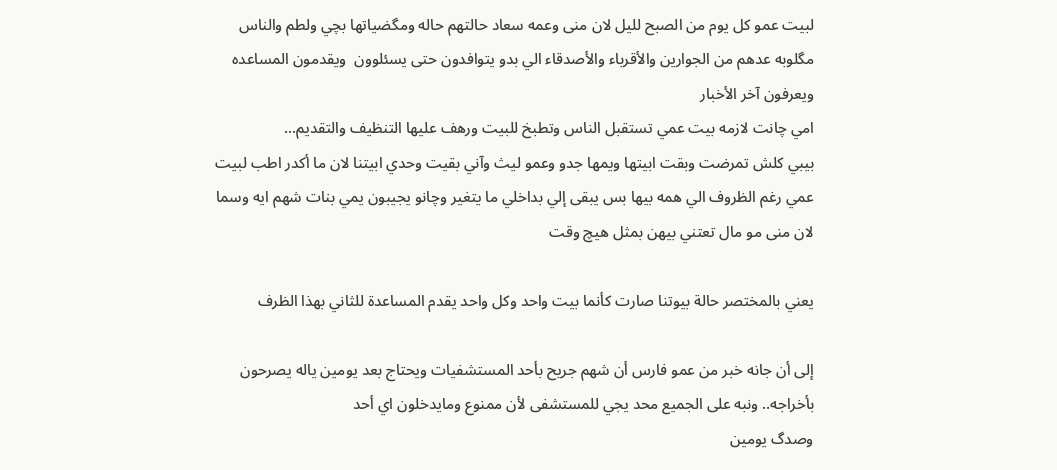لبيت عمو كل يوم من الصبح لليل لان منى وعمه سعاد حالتهم حاله ومگضياتها بچي ولطم والناس مگلوبه عدهم من الجوارين والأقرباء والأصدقاء الي بدو يتوافدون حتى يسئلوون  ويقدمون المساعده ويعرفون آخر الأخبار
امي چانت لازمه بيت عمي تستقبل الناس وتطبخ للبيت ورهف عليها التنظيف والتقديم...
بيبي كلش تمرضت وبقت ابيتها ويمها جدو وعمو ليث وآني بقيت وحدي ابيتنا لان ما أكدر اطب لبيت عمي رغم الظروف الي همه بيها بس يبقى إلي بداخلي ما يتغير وچانو يجيبون يمي بنات شهم ايه وسما لان منى مو مال تعتني بيهن بمثل هيچ وقت

يعني بالمختصر حالة بيوتنا صارت كأنما بيت واحد وكل واحد يقدم المساعدة للثاني بهذا الظرف

إلى أن جانه خبر من عمو فارس أن شهم جريح بأحد المستشفيات ويحتاج بعد يومين ياله يصرحون بأخراجه.. ونبه على الجميع محد يجي للمستشفى لأن ممنوع ومايدخلون اي أحد
وصدگ يومين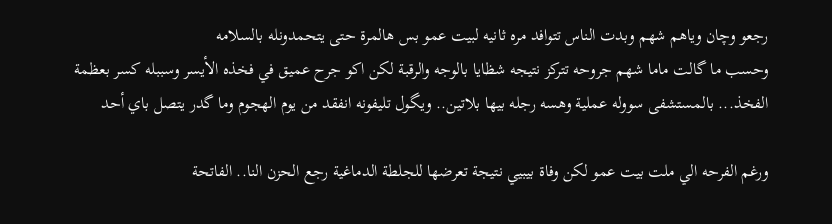رجعو وچان وياهم شهم وبدت الناس تتوافد مره ثانيه لبيت عمو بس هالمرة حتى يتحمدونله بالسلامه
وحسب ما گالت ماما شهم جروحه تتركز نتيجه شظايا بالوجه والرقبة لكن اكو جرح عميق في فخذه الأيسر وسببله كسر بعظمة الفخذ... بالمستشفى سووله عملية وهسه رجله بيها بلاتين.. ويگول تليفونه انفقد من يوم الهجوم وما گدر يتصل باي أحد

ورغم الفرحه الي ملت بيت عمو لكن وفاة بيبيي نتيجة تعرضها للجلطة الدماغية رجع الحزن النا.. الفاتحة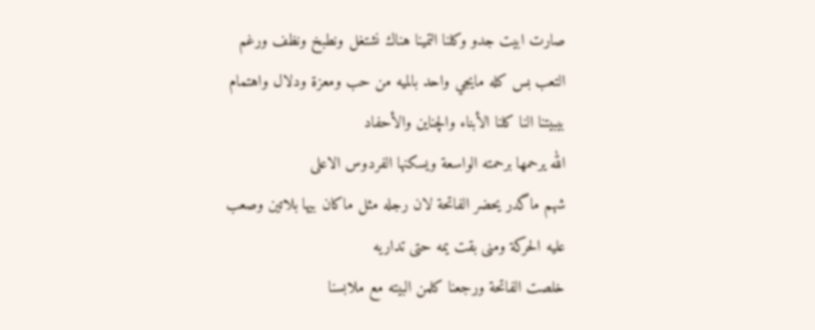صارت ابيت جدو وكلنا التمينا هناك نشتغل ونطبخ ونظف ورغم التعب بس كله مايجي واحد بالميه من حب ومعزة ودلال واهتمام بيبيتنا النا كلنا الأبناء والچناين والأحفاد
الله يرحمها برحمته الواسعة ويسكنها الفردوس الاعلى
شهم ماگدر يحضر الفاتحة لان رجله مثل ماكان بيها بلاتين وصعب عليه الحركة ومنى بقت يمه حتى تداريه
خلصت الفاتحة ورجعنا كلمن البيته مع ملابسنا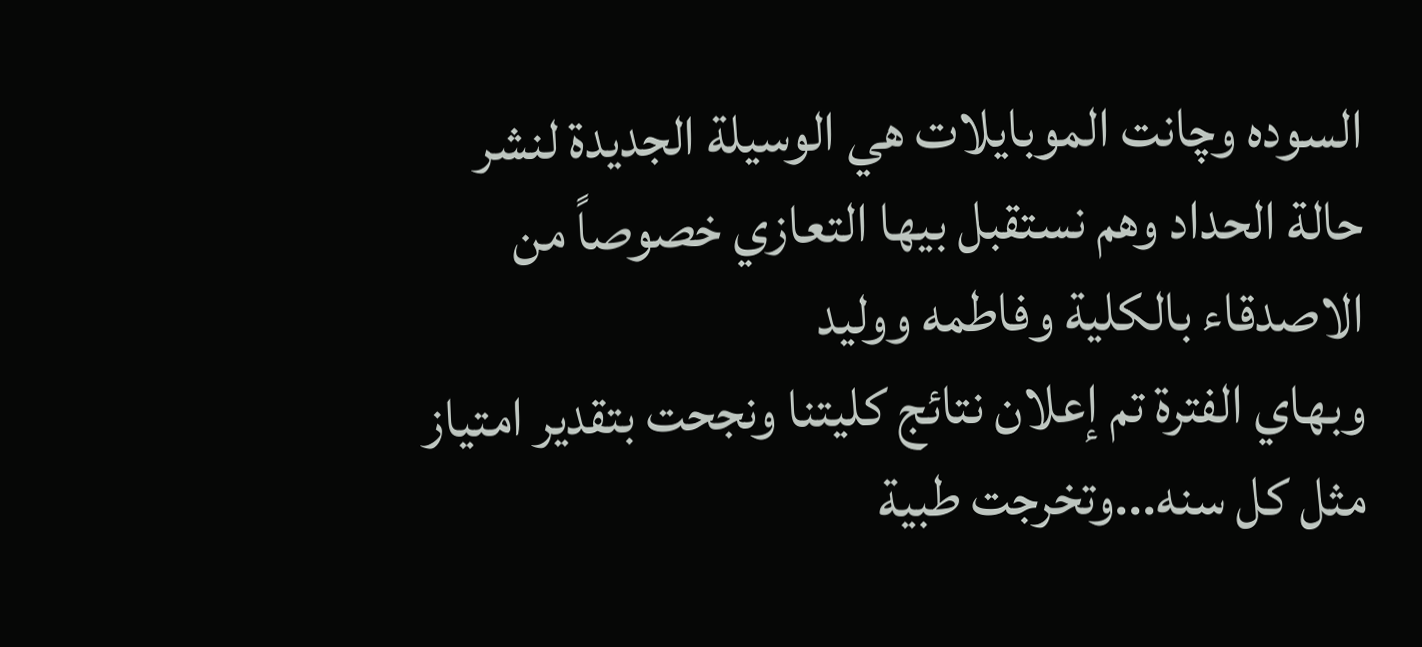السوده وچانت الموبايلات هي الوسيلة الجديدة لنشر حالة الحداد وهم نستقبل بيها التعازي خصوصاً من الاصدقاء بالكلية وفاطمه ووليد
وبهاي الفترة تم إعلان نتائج كليتنا ونجحت بتقدير امتياز مثل كل سنه...وتخرجت طبية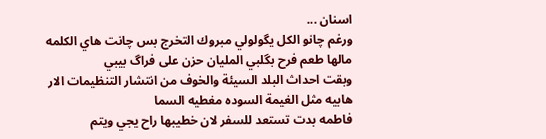اسنان ...
ورغم چانو الكل يگولولي مبروك التخرج بس چانت هاي الكلمه مالها طعم فرح بگلبي المليان حزن على فراگ بيبي
وبقت احداث البلد السيئة والخوف من انتشار التنظيمات الار هابيه مثل الغيمة السوده مغطيه السما
فاطمه بدت تستعد للسفر لان خطيبها راح يجي ويتم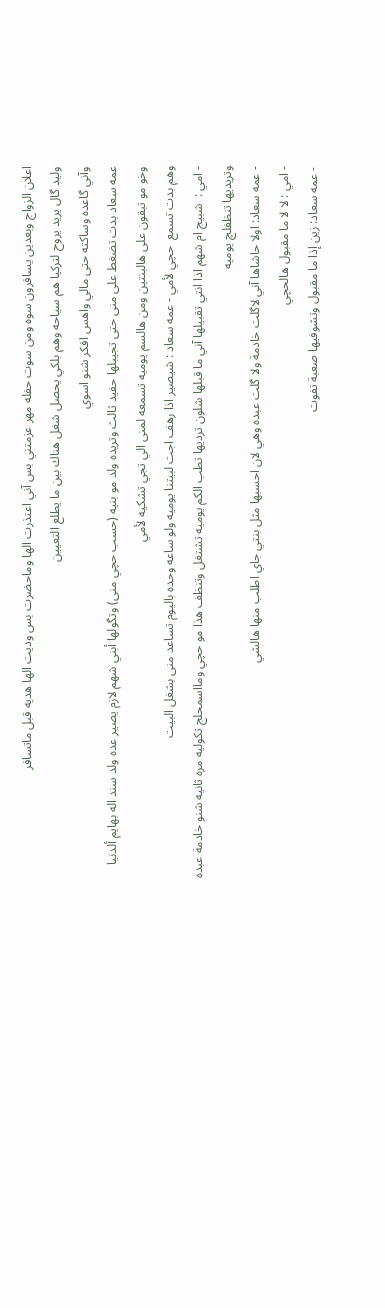اعلان الزواج وبعدين يسافرون سوه ومن سوت حفله مهر عزمتني بس آني اعتذرت الها وماحضرت بس وديت الها هديه قبل ماتسافر
وليد گال يريد يروح لتركيا هم سياحه وهم بلكي يحصل شغل هناك بين ما يطلع التعيين
وآني گاعده وساكته حتى مالي واهس افكر شنو اسوي
عمه سعاد بدت تضغط على منى حتى تجيبلها حفيد ثالث وتريده ولد مو بنيه (حسب حچي منى) وتگولها أبني شهم لازم يصير عده ولد سند اله بهايم ألدنيا وخو مو تبقون على هالبنتين ومن هالسم يوميه تسمعه لمنى الي تجي تشكيه لأمي
وهم بدت تسمع  حچي لأمي - عمه سعاد : شيصير اذا رهف اجت لبيتنا يوميه ولو ساعه وحده باليوم تساعد منى بشغل البيت
- امي :  شبيج ام شهم اذا انتي تقبيلها آني ما قبلها شلون ترديها تطب الكم يوميه تشتغل وتنظف هذا مو حچي ومااسمحلج تكوليه مره ثانيه شنو خادمة عبده وتريديها تنظفلچ يوميه
- عمه سعاد: اولا حاشاها آني لاگلت خادمة ولا گلت عبده وهي لان احسبها مثل بنتي جاي اطلب منها هالشي
- امي : لا لا ما مقبول هالحچي
- عمه سعاد: زين إذا ما مقبول وتشوفيها صعبة تفوت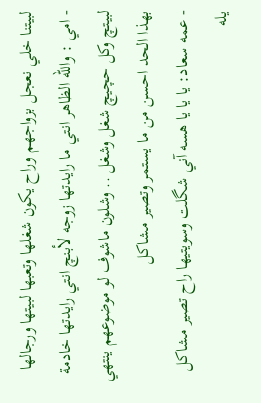لبيتنا خلي نعجل بزواجهم وراح يكون شغلها وتعبها لبيتها ورجالها
- امي : والله الظاهر انتي ما رايدتها زوجه لأبنچ انتي رايدتها خادمة لبيتچ وكل حچيچ شغل وشغل .. وشلون ماشوف لو موضوعهم ينتهي بهذا الحد احسن من ما يستمر وتصير مشاكل
- عمه سعاد: يا يا يا هسه آني شگلت وسويتيها راح تصير مشاكل
يله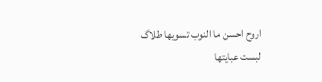اروح احسن ما النوب تسويها طلاگ
لبست عبايتها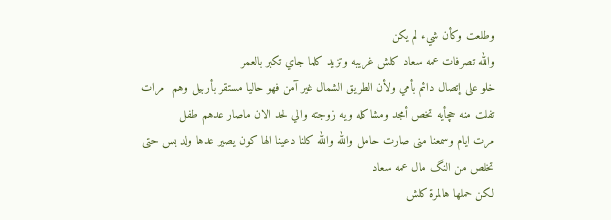وطلعت وكأن شيء لم يكن
والله تصرفات عمه سعاد كلش غريبه وتزيد كلما جاي تكبر بالعمر
خلو على إتصال دائم بأمي ولأن الطريق الشمال غير آمن فهو حاليا مستقر بأربيل وهم  مرات تفلت منه حچأيه تخص أمجد ومشاكله ويه زوجته والي لحد الان ماصار عدهم طفل
مرت ايام وسمعنا منى صارت حامل والله والله كلنا دعينا الها كون يصير عدها ولد بس حتى تخلص من النگ مال عمه سعاد
لكن حملها هالمرة كلش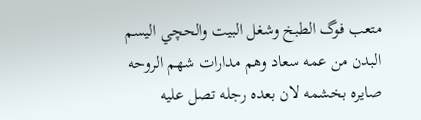متعب فوگ الطبخ وشغل البيت والحچي اليسم البدن من عمه سعاد وهم مدارات شهم الروحه صايره بخشمه لان بعده رجله تصل عليه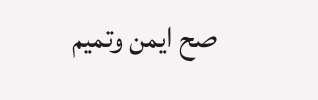صح ايمن وتميم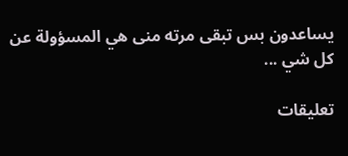يساعدون بس تبقى مرته منى هي المسؤولة عن كل شي ...

تعليقات